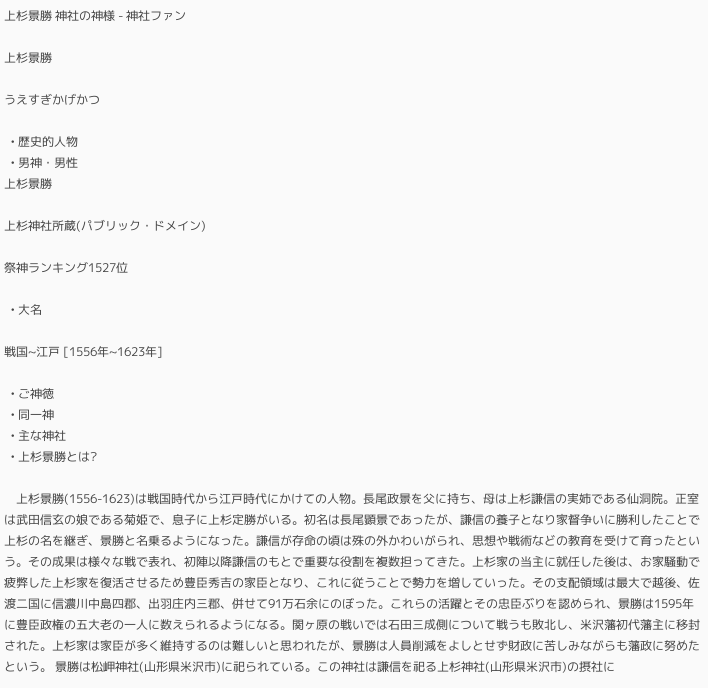上杉景勝 神社の神様 - 神社ファン

上杉景勝

うえすぎかげかつ

  • 歴史的人物
  • 男神・男性
上杉景勝

上杉神社所蔵(パブリック・ドメイン)

祭神ランキング1527位

  • 大名

戦国~江戸 [1556年~1623年]

  • ご神徳
  • 同一神
  • 主な神社
  • 上杉景勝とは?

    上杉景勝(1556-1623)は戦国時代から江戸時代にかけての人物。長尾政景を父に持ち、母は上杉謙信の実姉である仙洞院。正室は武田信玄の娘である菊姫で、息子に上杉定勝がいる。初名は長尾顕景であったが、謙信の養子となり家督争いに勝利したことで上杉の名を継ぎ、景勝と名乗るようになった。謙信が存命の頃は殊の外かわいがられ、思想や戦術などの教育を受けて育ったという。その成果は様々な戦で表れ、初陣以降謙信のもとで重要な役割を複数担ってきた。上杉家の当主に就任した後は、お家騒動で疲弊した上杉家を復活させるため豊臣秀吉の家臣となり、これに従うことで勢力を増していった。その支配領域は最大で越後、佐渡二国に信濃川中島四郡、出羽庄内三郡、併せて91万石余にのぼった。これらの活躍とその忠臣ぶりを認められ、景勝は1595年に豊臣政権の五大老の一人に数えられるようになる。関ヶ原の戦いでは石田三成側について戦うも敗北し、米沢藩初代藩主に移封された。上杉家は家臣が多く維持するのは難しいと思われたが、景勝は人員削減をよしとせず財政に苦しみながらも藩政に努めたという。 景勝は松岬神社(山形県米沢市)に祀られている。この神社は謙信を祀る上杉神社(山形県米沢市)の摂社に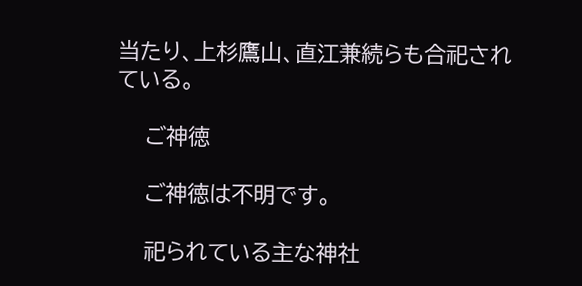当たり、上杉鷹山、直江兼続らも合祀されている。

    ご神徳

    ご神徳は不明です。

    祀られている主な神社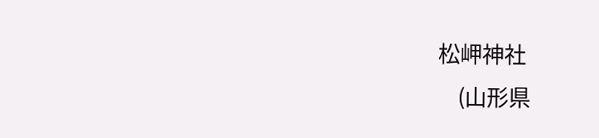松岬神社
    (山形県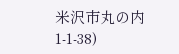米沢市丸の内1-1-38)